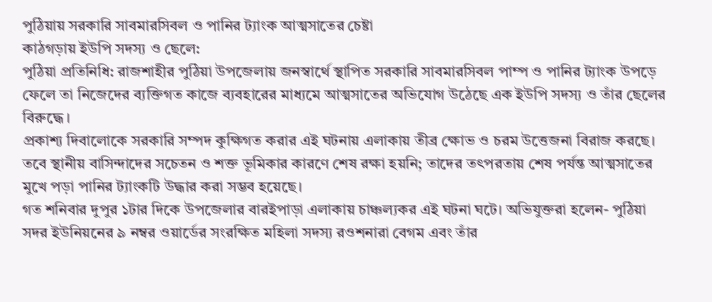পুঠিয়ায় সরকারি সাবমারসিবল ও পানির ট্যাংক আত্মসাতের চেষ্টা
কাঠগড়ায় ইউপি সদস্য ও ছেলে:
পুঠিয়া প্রতিনিধি: রাজশাহীর পুঠিয়া উপজেলায় জনস্বার্থে স্থাপিত সরকারি সাবমারসিবল পাম্প ও পানির ট্যাংক উপড়ে ফেলে তা নিজেদের ব্যক্তিগত কাজে ব্যবহারের মাধ্যমে আত্মসাতের অভিযোগ উঠেছে এক ইউপি সদস্য ও তাঁর ছেলের বিরুদ্ধে।
প্রকাশ্য দিবালোকে সরকারি সম্পদ কুক্ষিগত করার এই ঘটনায় এলাকায় তীব্র ক্ষোভ ও চরম উত্তেজনা বিরাজ করছে। তবে স্থানীয় বাসিন্দাদের সচেতন ও শক্ত ভূমিকার কারণে শেষ রক্ষা হয়নি; তাদের তৎপরতায় শেষ পর্যন্ত আত্মসাতের মুখে পড়া পানির ট্যাংকটি উদ্ধার করা সম্ভব হয়েছে।
গত শনিবার দুপুর ১টার দিকে উপজেলার বারইপাড়া এলাকায় চাঞ্চল্যকর এই ঘটনা ঘটে। অভিযুক্তরা হলেন- পুঠিয়া সদর ইউনিয়নের ৯ নম্বর ওয়ার্ডের সংরক্ষিত মহিলা সদস্য রওশনারা বেগম এবং তাঁর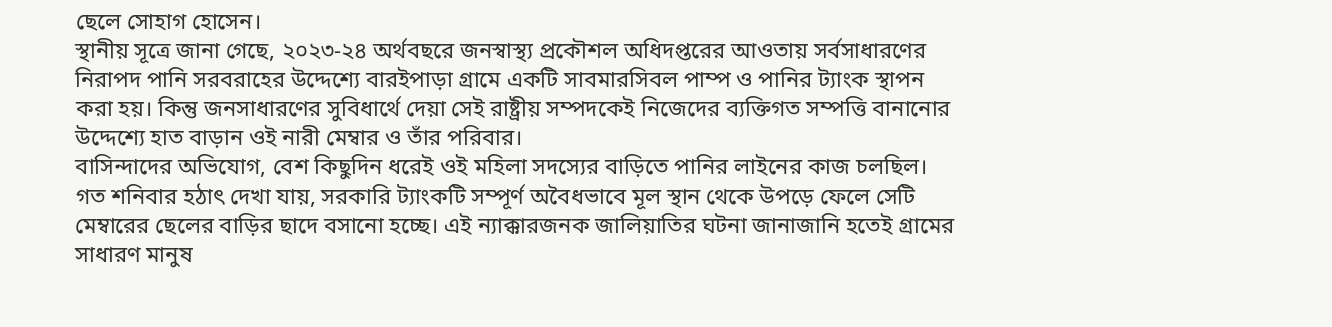ছেলে সোহাগ হোসেন।
স্থানীয় সূত্রে জানা গেছে, ২০২৩-২৪ অর্থবছরে জনস্বাস্থ্য প্রকৌশল অধিদপ্তরের আওতায় সর্বসাধারণের নিরাপদ পানি সরবরাহের উদ্দেশ্যে বারইপাড়া গ্রামে একটি সাবমারসিবল পাম্প ও পানির ট্যাংক স্থাপন করা হয়। কিন্তু জনসাধারণের সুবিধার্থে দেয়া সেই রাষ্ট্রীয় সম্পদকেই নিজেদের ব্যক্তিগত সম্পত্তি বানানোর উদ্দেশ্যে হাত বাড়ান ওই নারী মেম্বার ও তাঁর পরিবার।
বাসিন্দাদের অভিযোগ, বেশ কিছুদিন ধরেই ওই মহিলা সদস্যের বাড়িতে পানির লাইনের কাজ চলছিল। গত শনিবার হঠাৎ দেখা যায়, সরকারি ট্যাংকটি সম্পূর্ণ অবৈধভাবে মূল স্থান থেকে উপড়ে ফেলে সেটি মেম্বারের ছেলের বাড়ির ছাদে বসানো হচ্ছে। এই ন্যাক্কারজনক জালিয়াতির ঘটনা জানাজানি হতেই গ্রামের সাধারণ মানুষ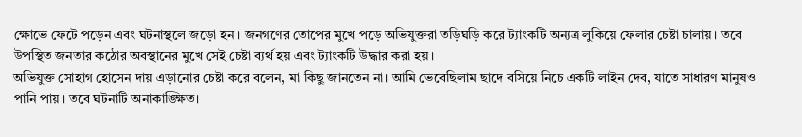ক্ষোভে ফেটে পড়েন এবং ঘটনাস্থলে জড়ো হন। জনগণের তোপের মুখে পড়ে অভিযুক্তরা তড়িঘড়ি করে ট্যাংকটি অন্যত্র লুকিয়ে ফেলার চেষ্টা চালায়। তবে উপস্থিত জনতার কঠোর অবস্থানের মুখে সেই চেষ্টা ব্যর্থ হয় এবং ট্যাংকটি উদ্ধার করা হয়।
অভিযুক্ত সোহাগ হোসেন দায় এড়ানোর চেষ্টা করে বলেন, মা কিছু জানতেন না। আমি ভেবেছিলাম ছাদে বসিয়ে নিচে একটি লাইন দেব, যাতে সাধারণ মানুষও পানি পায়। তবে ঘটনাটি অনাকাঙ্ক্ষিত।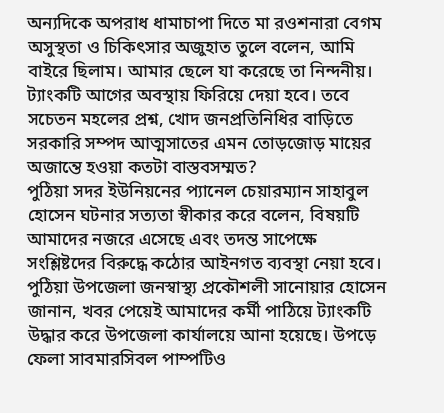অন্যদিকে অপরাধ ধামাচাপা দিতে মা রওশনারা বেগম অসুস্থতা ও চিকিৎসার অজুহাত তুলে বলেন, আমি বাইরে ছিলাম। আমার ছেলে যা করেছে তা নিন্দনীয়। ট্যাংকটি আগের অবস্থায় ফিরিয়ে দেয়া হবে। তবে সচেতন মহলের প্রশ্ন, খোদ জনপ্রতিনিধির বাড়িতে সরকারি সম্পদ আত্মসাতের এমন তোড়জোড় মায়ের অজান্তে হওয়া কতটা বাস্তবসম্মত?
পুঠিয়া সদর ইউনিয়নের প্যানেল চেয়ারম্যান সাহাবুল হোসেন ঘটনার সত্যতা স্বীকার করে বলেন, বিষয়টি আমাদের নজরে এসেছে এবং তদন্ত সাপেক্ষে সংশ্লিষ্টদের বিরুদ্ধে কঠোর আইনগত ব্যবস্থা নেয়া হবে। পুঠিয়া উপজেলা জনস্বাস্থ্য প্রকৌশলী সানোয়ার হোসেন জানান, খবর পেয়েই আমাদের কর্মী পাঠিয়ে ট্যাংকটি উদ্ধার করে উপজেলা কার্যালয়ে আনা হয়েছে। উপড়ে ফেলা সাবমারসিবল পাম্পটিও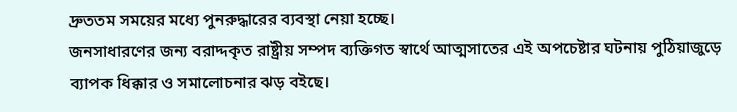দ্রুততম সময়ের মধ্যে পুনরুদ্ধারের ব্যবস্থা নেয়া হচ্ছে।
জনসাধারণের জন্য বরাদ্দকৃত রাষ্ট্রীয় সম্পদ ব্যক্তিগত স্বার্থে আত্মসাতের এই অপচেষ্টার ঘটনায় পুঠিয়াজুড়ে ব্যাপক ধিক্কার ও সমালোচনার ঝড় বইছে।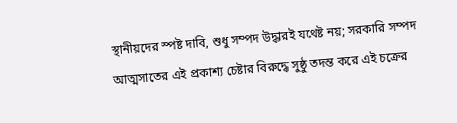স্থানীয়দের স্পষ্ট দাবি, শুধু সম্পদ উদ্ধারই যথেষ্ট নয়; সরকারি সম্পদ আত্মসাতের এই প্রকাশ্য চেষ্টার বিরুদ্ধে সুষ্ঠু তদন্ত করে এই চক্রের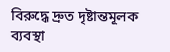বিরুদ্ধে দ্রুত দৃষ্টান্তমূলক ব্যবস্থা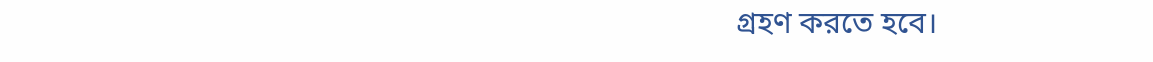গ্রহণ করতে হবে।